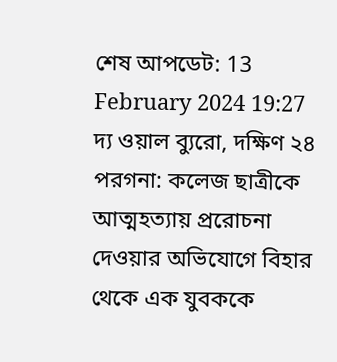শেষ আপডেট: 13 February 2024 19:27
দ্য ওয়াল ব্যুরো, দক্ষিণ ২৪ পরগনা: কলেজ ছাত্রীকে আত্মহত্যায় প্ররোচনা দেওয়ার অভিযোগে বিহার থেকে এক যুবককে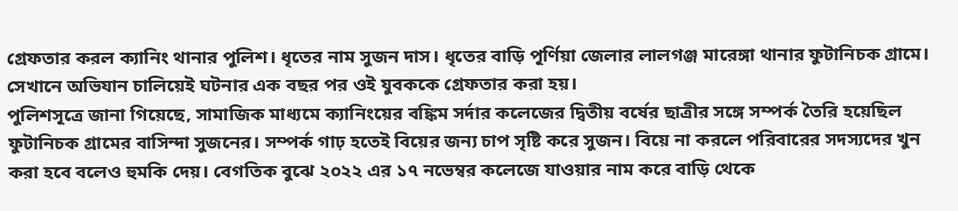গ্রেফতার করল ক্যানিং থানার পুলিশ। ধৃতের নাম সুজন দাস। ধৃতের বাড়ি পূর্ণিয়া জেলার লালগঞ্জ মারেঙ্গা থানার ফুটানিচক গ্রামে। সেখানে অভিযান চালিয়েই ঘটনার এক বছর পর ওই যুবককে গ্রেফতার করা হয়।
পুলিশসূত্রে জানা গিয়েছে, সামাজিক মাধ্যমে ক্যানিংয়ের বঙ্কিম সর্দার কলেজের দ্বিতীয় বর্ষের ছাত্রীর সঙ্গে সম্পর্ক তৈরি হয়েছিল ফুটানিচক গ্রামের বাসিন্দা সুজনের। সম্পর্ক গাঢ় হতেই বিয়ের জন্য চাপ সৃষ্টি করে সুজন। বিয়ে না করলে পরিবারের সদস্যদের খুন করা হবে বলেও হুমকি দেয়। বেগতিক বুঝে ২০২২ এর ১৭ নভেম্বর কলেজে যাওয়ার নাম করে বাড়ি থেকে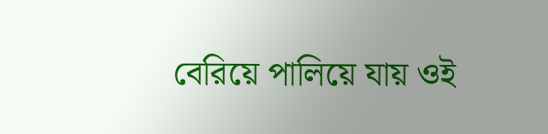বেরিয়ে পালিয়ে যায় ওই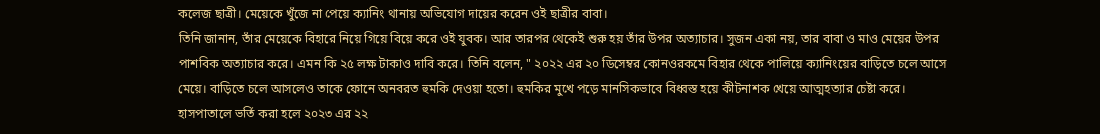কলেজ ছাত্রী। মেয়েকে খুঁজে না পেয়ে ক্যানিং থানায় অভিযোগ দায়ের করেন ওই ছাত্রীর বাবা।
তিনি জানান, তাঁর মেয়েকে বিহারে নিয়ে গিয়ে বিয়ে করে ওই যুবক। আর তারপর থেকেই শুরু হয় তাঁর উপর অত্যাচার। সুজন একা নয়, তার বাবা ও মাও মেয়ের উপর পাশবিক অত্যাচার করে। এমন কি ২৫ লক্ষ টাকাও দাবি করে। তিনি বলেন, " ২০২২ এর ২০ ডিসেম্বর কোনওরকমে বিহার থেকে পালিয়ে ক্যানিংয়ের বাড়িতে চলে আসে মেয়ে। বাড়িতে চলে আসলেও তাকে ফোনে অনবরত হুমকি দেওয়া হতো। হুমকির মুখে পড়ে মানসিকভাবে বিধ্বস্ত হয়ে কীটনাশক খেয়ে আত্মহত্যার চেষ্টা করে। হাসপাতালে ভর্তি করা হলে ২০২৩ এর ২২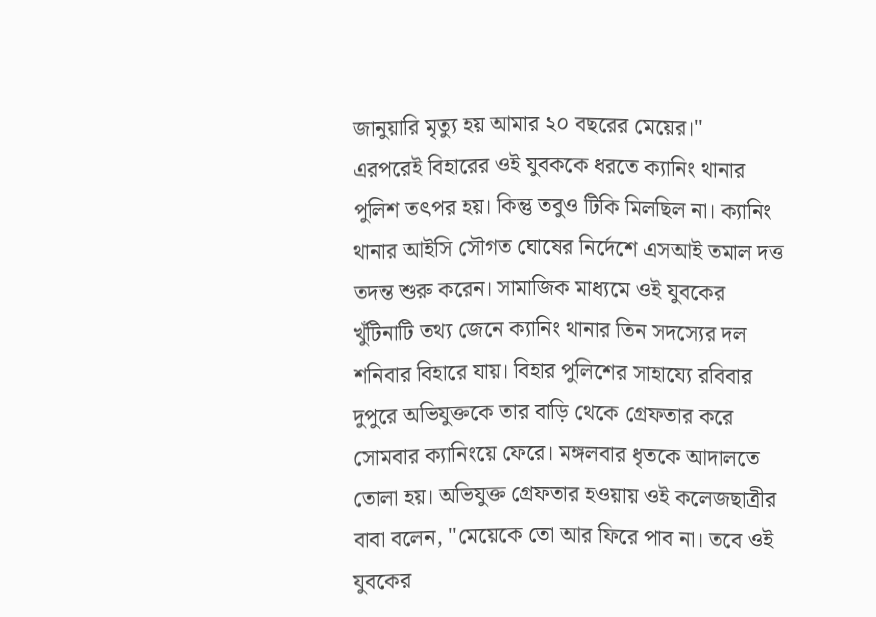জানুয়ারি মৃত্যু হয় আমার ২০ বছরের মেয়ের।"
এরপরেই বিহারের ওই যুবককে ধরতে ক্যানিং থানার পুলিশ তৎপর হয়। কিন্তু তবুও টিকি মিলছিল না। ক্যানিং থানার আইসি সৌগত ঘোষের নির্দেশে এসআই তমাল দত্ত তদন্ত শুরু করেন। সামাজিক মাধ্যমে ওই যুবকের খুঁটিনাটি তথ্য জেনে ক্যানিং থানার তিন সদস্যের দল শনিবার বিহারে যায়। বিহার পুলিশের সাহায্যে রবিবার দুপুরে অভিযুক্তকে তার বাড়ি থেকে গ্রেফতার করে সোমবার ক্যানিংয়ে ফেরে। মঙ্গলবার ধৃতকে আদালতে তোলা হয়। অভিযুক্ত গ্রেফতার হওয়ায় ওই কলেজছাত্রীর বাবা বলেন, "মেয়েকে তো আর ফিরে পাব না। তবে ওই যুবকের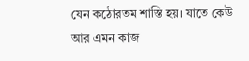যেন কঠোরতম শাস্তি হয়। যাতে কেউ আর এমন কাজ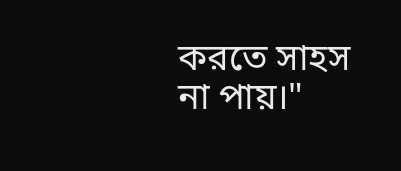করতে সাহস না পায়।"